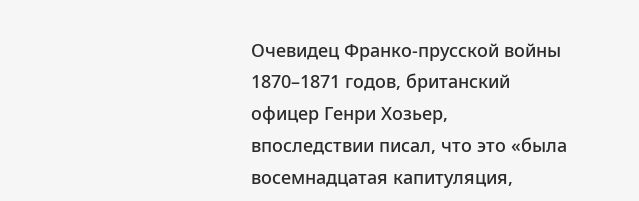Очевидец Франко-прусской войны 1870–1871 годов, британский офицер Генри Хозьер, впоследствии писал, что это «была восемнадцатая капитуляция,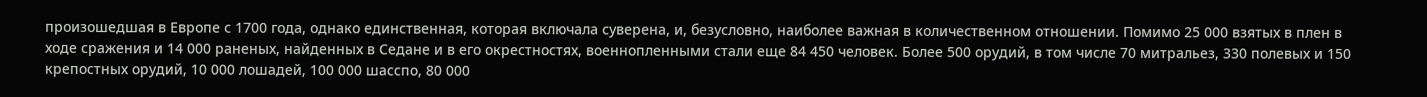произошедшая в Европе с 1700 года, однако единственная, которая включала суверена, и, безусловно, наиболее важная в количественном отношении. Помимо 25 000 взятых в плен в ходе сражения и 14 000 раненых, найденных в Седане и в его окрестностях, военнопленными стали еще 84 450 человек. Более 500 орудий, в том числе 70 митральез, 330 полевых и 150 крепостных орудий, 10 000 лошадей, 100 000 шасспо, 80 000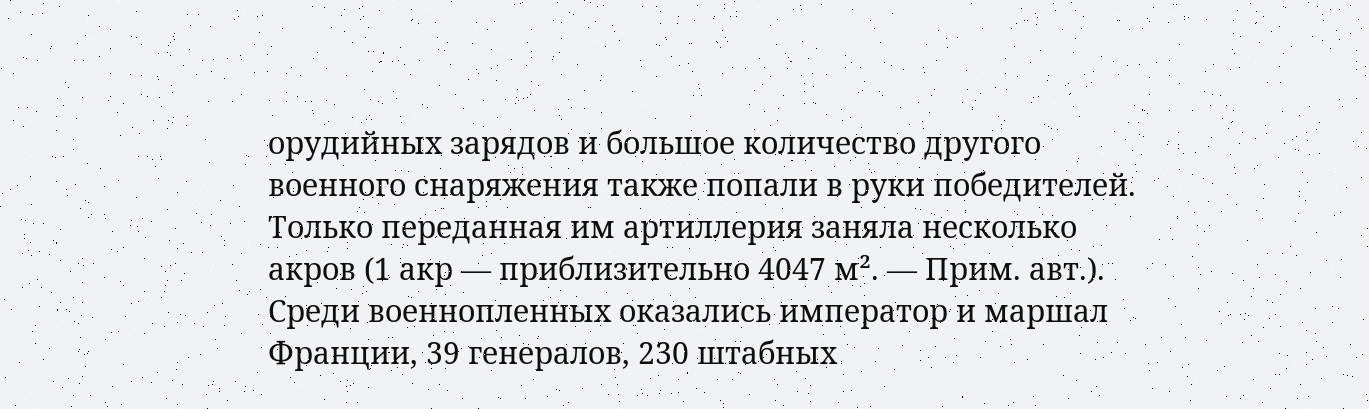орудийных зарядов и большое количество другого военного снаряжения также попали в руки победителей. Только переданная им артиллерия заняла несколько акров (1 акр — приблизительно 4047 м². — Прим. авт.). Среди военнопленных оказались император и маршал Франции, 39 генералов, 230 штабных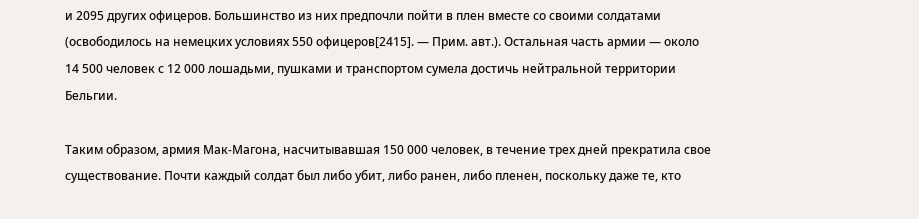и 2095 других офицеров. Большинство из них предпочли пойти в плен вместе со своими солдатами (освободилось на немецких условиях 550 офицеров[2415]. — Прим. авт.). Остальная часть армии — около 14 500 человек с 12 000 лошадьми, пушками и транспортом сумела достичь нейтральной территории Бельгии.

Таким образом, армия Мак-Магона, насчитывавшая 150 000 человек, в течение трех дней прекратила свое существование. Почти каждый солдат был либо убит, либо ранен, либо пленен, поскольку даже те, кто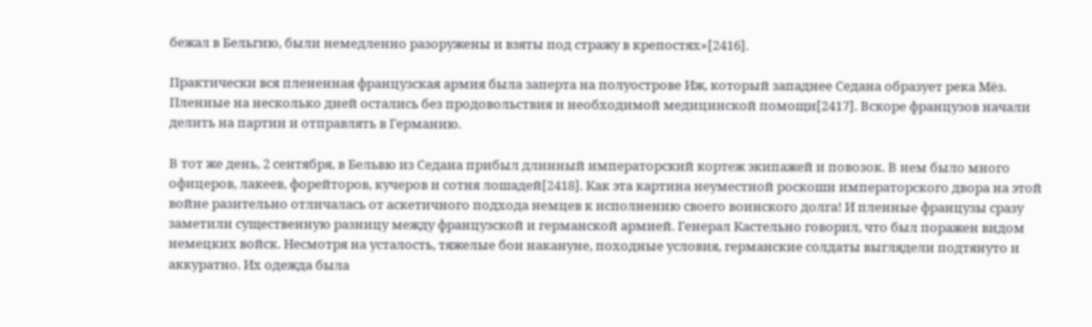бежал в Бельгию, были немедленно разоружены и взяты под стражу в крепостях»[2416].

Практически вся плененная французская армия была заперта на полуострове Иж, который западнее Седана образует река Мёз. Пленные на несколько дней остались без продовольствия и необходимой медицинской помощи[2417]. Вскоре французов начали делить на партии и отправлять в Германию.

В тот же день, 2 сентября, в Бельвю из Седана прибыл длинный императорский кортеж экипажей и повозок. В нем было много офицеров, лакеев, форейторов, кучеров и сотня лошадей[2418]. Как эта картина неуместной роскоши императорского двора на этой войне разительно отличалась от аскетичного подхода немцев к исполнению своего воинского долга! И пленные французы сразу заметили существенную разницу между французской и германской армией. Генерал Кастельно говорил, что был поражен видом немецких войск. Несмотря на усталость, тяжелые бои накануне, походные условия, германские солдаты выглядели подтянуто и аккуратно. Их одежда была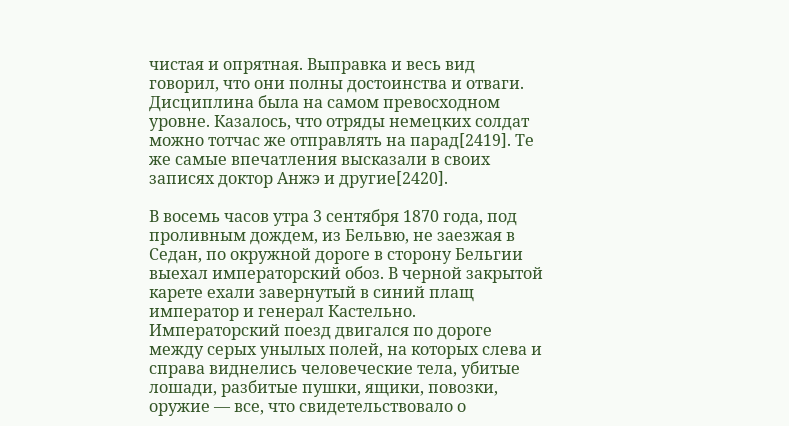чистая и опрятная. Выправка и весь вид говорил, что они полны достоинства и отваги. Дисциплина была на самом превосходном уровне. Казалось, что отряды немецких солдат можно тотчас же отправлять на парад[2419]. Те же самые впечатления высказали в своих записях доктор Анжэ и другие[2420].

В восемь часов утра 3 сентября 1870 года, под проливным дождем, из Бельвю, не заезжая в Седан, по окружной дороге в сторону Бельгии выехал императорский обоз. В черной закрытой карете ехали завернутый в синий плащ император и генерал Кастельно. Императорский поезд двигался по дороге между серых унылых полей, на которых слева и справа виднелись человеческие тела, убитые лошади, разбитые пушки, ящики, повозки, оружие — все, что свидетельствовало о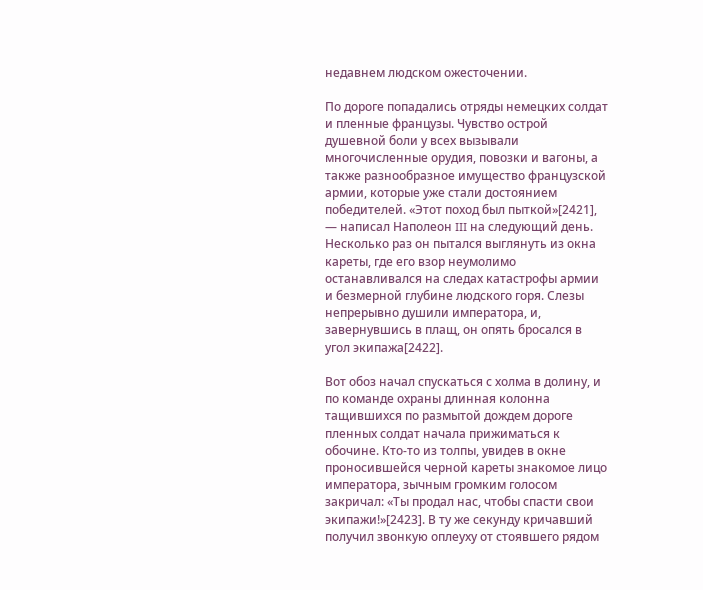недавнем людском ожесточении.

По дороге попадались отряды немецких солдат и пленные французы. Чувство острой душевной боли у всех вызывали многочисленные орудия, повозки и вагоны, а также разнообразное имущество французской армии, которые уже стали достоянием победителей. «Этот поход был пыткой»[2421], — написал Наполеон III на следующий день. Несколько раз он пытался выглянуть из окна кареты, где его взор неумолимо останавливался на следах катастрофы армии и безмерной глубине людского горя. Слезы непрерывно душили императора, и, завернувшись в плащ, он опять бросался в угол экипажа[2422].

Вот обоз начал спускаться с холма в долину, и по команде охраны длинная колонна тащившихся по размытой дождем дороге пленных солдат начала прижиматься к обочине. Кто-то из толпы, увидев в окне проносившейся черной кареты знакомое лицо императора, зычным громким голосом закричал: «Ты продал нас, чтобы спасти свои экипажи!»[2423]. В ту же секунду кричавший получил звонкую оплеуху от стоявшего рядом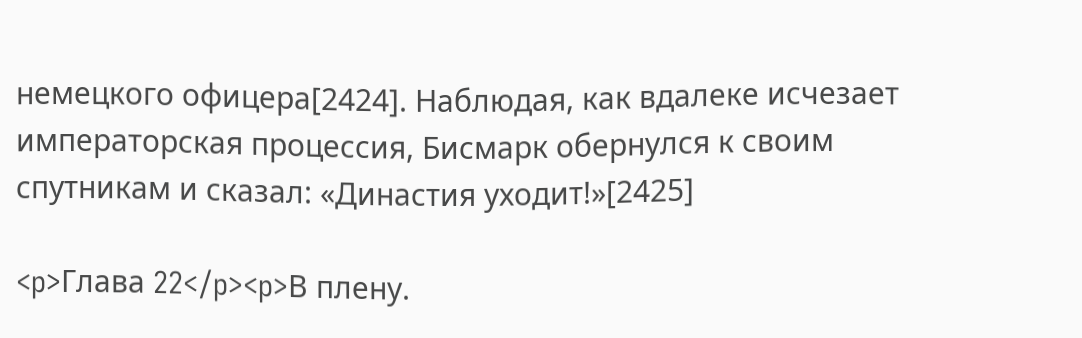немецкого офицера[2424]. Наблюдая, как вдалеке исчезает императорская процессия, Бисмарк обернулся к своим спутникам и сказал: «Династия уходит!»[2425]

<p>Глава 22</p><p>В плену.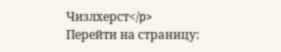Чизлхерст</p>
Перейти на страницу: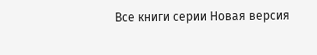Все книги серии Новая версия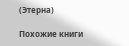(Этерна)

Похожие книги